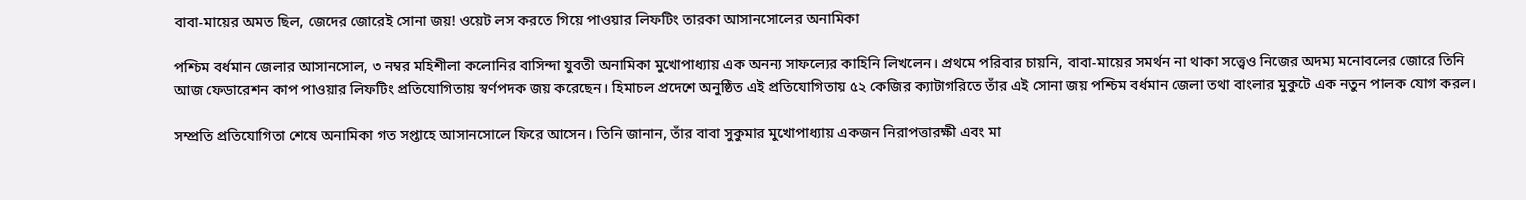বাবা-মায়ের অমত ছিল, জেদের জোরেই সোনা জয়! ওয়েট লস করতে গিয়ে পাওয়ার লিফটিং তারকা আসানসোলের অনামিকা

পশ্চিম বর্ধমান জেলার আসানসোল, ৩ নম্বর মহিশীলা কলোনির বাসিন্দা যুবতী অনামিকা মুখোপাধ্যায় এক অনন্য সাফল্যের কাহিনি লিখলেন। প্রথমে পরিবার চায়নি, বাবা-মায়ের সমর্থন না থাকা সত্ত্বেও নিজের অদম্য মনোবলের জোরে তিনি আজ ফেডারেশন কাপ পাওয়ার লিফটিং প্রতিযোগিতায় স্বর্ণপদক জয় করেছেন। হিমাচল প্রদেশে অনুষ্ঠিত এই প্রতিযোগিতায় ৫২ কেজির ক্যাটাগরিতে তাঁর এই সোনা জয় পশ্চিম বর্ধমান জেলা তথা বাংলার মুকুটে এক নতুন পালক যোগ করল।

সম্প্রতি প্রতিযোগিতা শেষে অনামিকা গত সপ্তাহে আসানসোলে ফিরে আসেন। তিনি জানান, তাঁর বাবা সুকুমার মুখোপাধ্যায় একজন নিরাপত্তারক্ষী এবং মা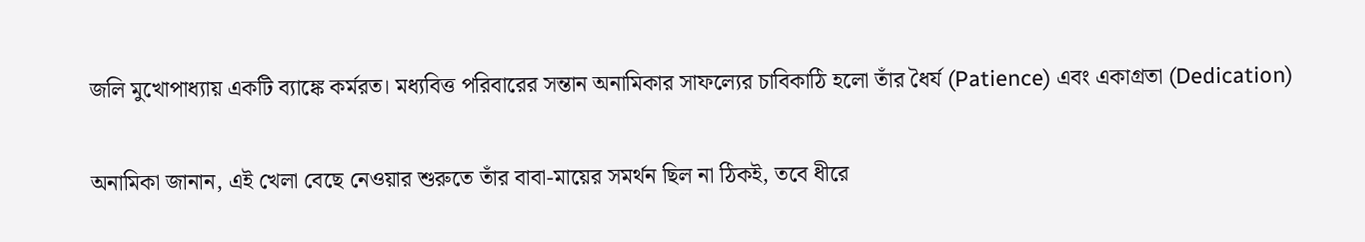জলি মুখোপাধ্যায় একটি ব্যাঙ্কে কর্মরত। মধ্যবিত্ত পরিবারের সন্তান অনামিকার সাফল্যের চাবিকাঠি হলো তাঁর ধৈর্য (Patience) এবং একাগ্রতা (Dedication)

অনামিকা জানান, এই খেলা বেছে নেওয়ার শুরুতে তাঁর বাবা-মায়ের সমর্থন ছিল না ঠিকই, তবে ধীরে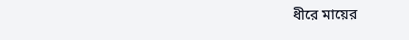ধীরে মায়ের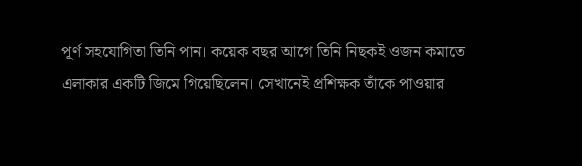পূর্ণ সহযোগিতা তিনি পান। কয়েক বছর আগে তিনি নিছকই ওজন কমাতে এলাকার একটি জিমে গিয়েছিলেন। সেখানেই প্রশিক্ষক তাঁকে পাওয়ার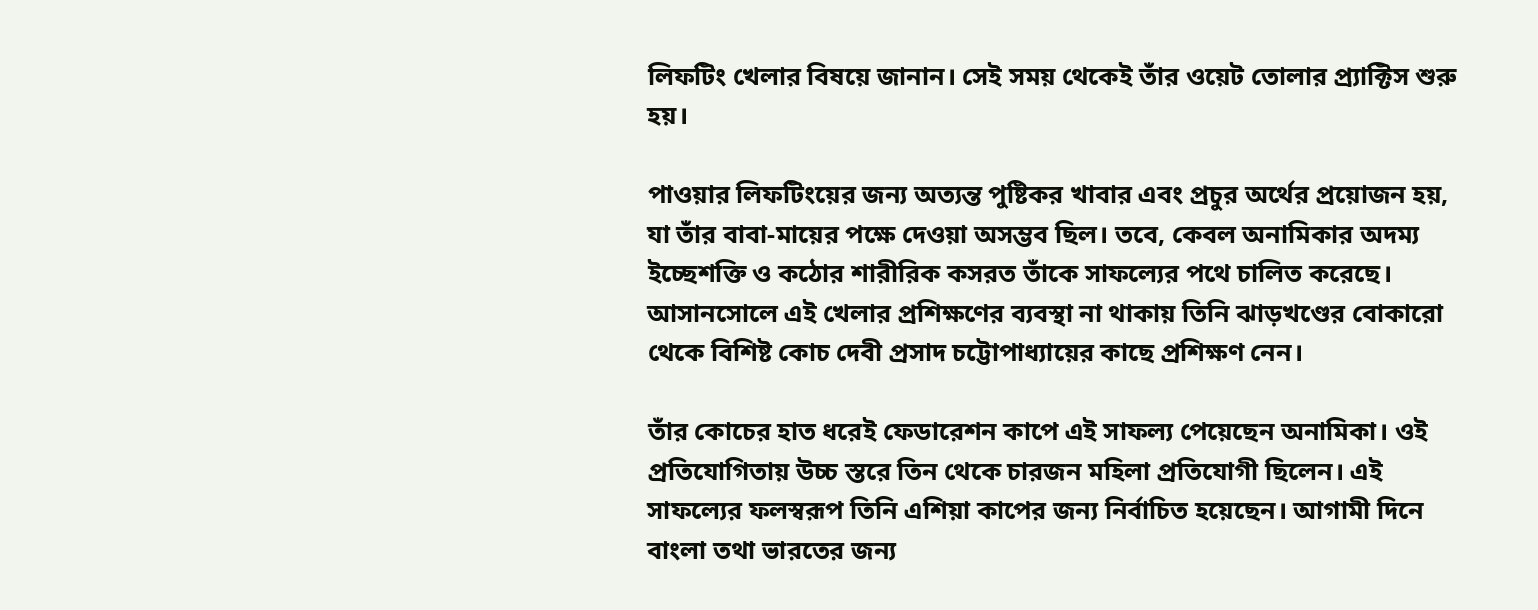লিফটিং খেলার বিষয়ে জানান। সেই সময় থেকেই তাঁর ওয়েট তোলার প্র্যাক্টিস শুরু হয়।

পাওয়ার লিফটিংয়ের জন্য অত্যন্ত পুষ্টিকর খাবার এবং প্রচুর অর্থের প্রয়োজন হয়, যা তাঁর বাবা-মায়ের পক্ষে দেওয়া অসম্ভব ছিল। তবে, কেবল অনামিকার অদম্য ইচ্ছেশক্তি ও কঠোর শারীরিক কসরত তাঁকে সাফল্যের পথে চালিত করেছে। আসানসোলে এই খেলার প্রশিক্ষণের ব্যবস্থা না থাকায় তিনি ঝাড়খণ্ডের বোকারো থেকে বিশিষ্ট কোচ দেবী প্রসাদ চট্টোপাধ্যায়ের কাছে প্রশিক্ষণ নেন।

তাঁর কোচের হাত ধরেই ফেডারেশন কাপে এই সাফল্য পেয়েছেন অনামিকা। ওই প্রতিযোগিতায় উচ্চ স্তরে তিন থেকে চারজন মহিলা প্রতিযোগী ছিলেন। এই সাফল্যের ফলস্বরূপ তিনি এশিয়া কাপের জন্য নির্বাচিত হয়েছেন। আগামী দিনে বাংলা তথা ভারতের জন্য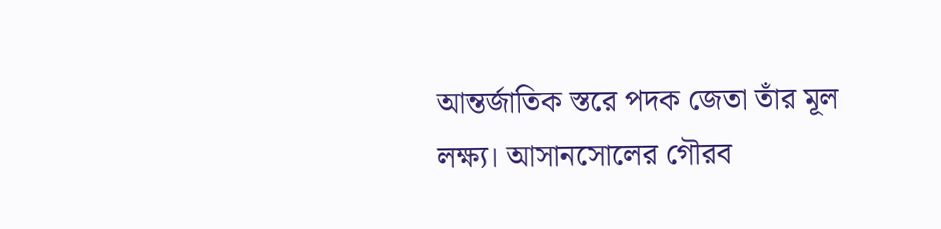আন্তর্জাতিক স্তরে পদক জেতা তাঁর মূল লক্ষ্য। আসানসোলের গৌরব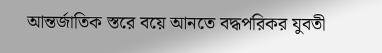আন্তর্জাতিক স্তরে বয়ে আনতে বদ্ধপরিকর যুবতী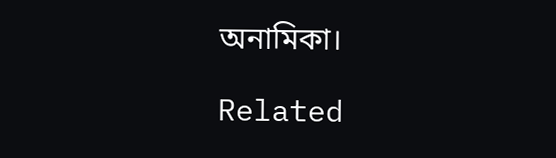অনামিকা।

Related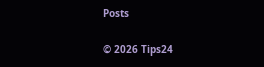Posts

© 2026 Tips24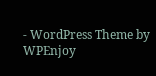- WordPress Theme by WPEnjoy